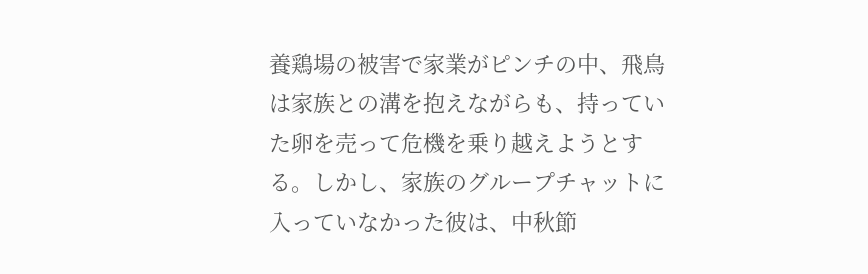養鶏場の被害で家業がピンチの中、飛鳥は家族との溝を抱えながらも、持っていた卵を売って危機を乗り越えようとする。しかし、家族のグループチャットに入っていなかった彼は、中秋節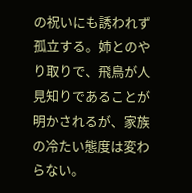の祝いにも誘われず孤立する。姉とのやり取りで、飛鳥が人見知りであることが明かされるが、家族の冷たい態度は変わらない。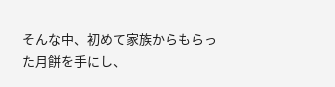そんな中、初めて家族からもらった月餅を手にし、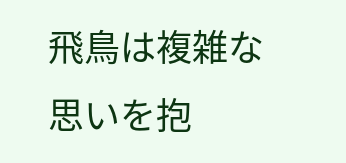飛鳥は複雑な思いを抱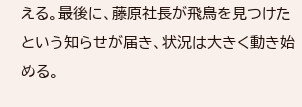える。最後に、藤原社長が飛鳥を見つけたという知らせが届き、状況は大きく動き始める。